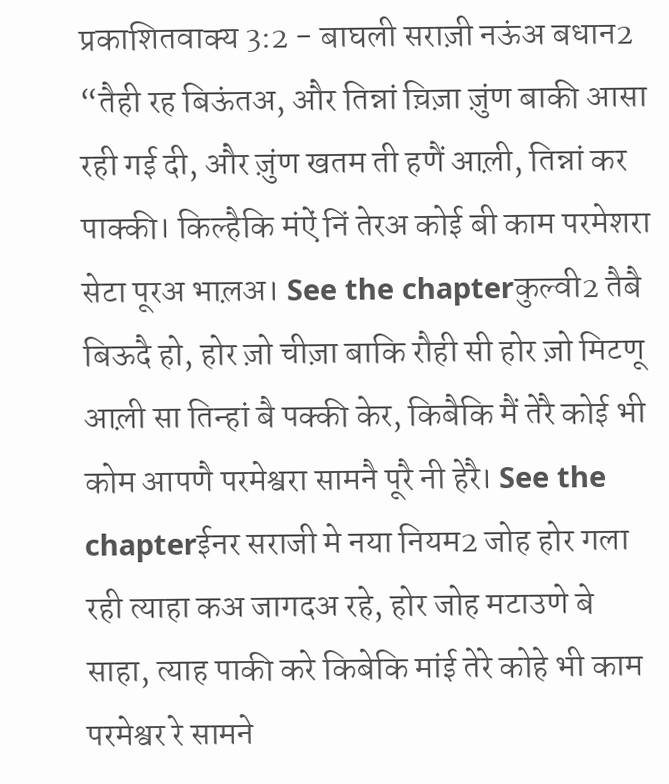प्रकाशितवाक्य 3:2 - बाघली सराज़ी नऊंअ बधान2 “तैही रह बिऊंतअ, और तिन्नां च़िज़ा ज़ुंण बाकी आसा रही गई दी, और ज़ुंण खतम ती हणैं आल़ी, तिन्नां कर पाक्की। किल्हैकि मंऐं निं तेरअ कोई बी काम परमेशरा सेटा पूरअ भाल़अ। See the chapterकुल्वी2 तैबै बिऊदै हो, होर ज़ो चीज़ा बाकि रौही सी होर ज़ो मिटणू आल़ी सा तिन्हां बै पक्की केर, किबैकि मैं तेरै कोई भी कोम आपणै परमेश्वरा सामनै पूरै नी हेरै। See the chapterईनर सराजी मे नया नियम2 जोह होर गला रही त्याहा कअ जागदअ रहे, होर जोह मटाउणे बे साहा, त्याह पाकी करे किबेकि मांई तेरे कोहे भी काम परमेश्वर रे सामने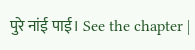पुरे नांई पाई। See the chapter |